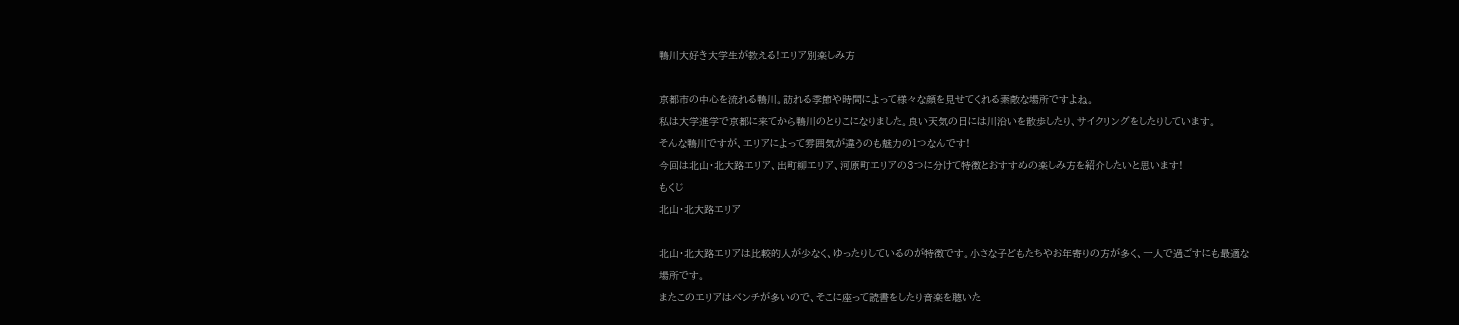鴨川大好き大学生が教える!エリア別楽しみ方

京都市の中心を流れる鴨川。訪れる季節や時間によって様々な顔を見せてくれる素敵な場所ですよね。
私は大学進学で京都に来てから鴨川のとりこになりました。良い天気の日には川沿いを散歩したり、サイクリングをしたりしています。
そんな鴨川ですが、エリアによって雰囲気が違うのも魅力の1つなんです!
今回は北山・北大路エリア、出町柳エリア、河原町エリアの3つに分けて特徴とおすすめの楽しみ方を紹介したいと思います!
もくじ
北山・北大路エリア

北山・北大路エリアは比較的人が少なく、ゆったりしているのが特徴です。小さな子どもたちやお年寄りの方が多く、一人で過ごすにも最適な場所です。
またこのエリアはベンチが多いので、そこに座って読書をしたり音楽を聴いた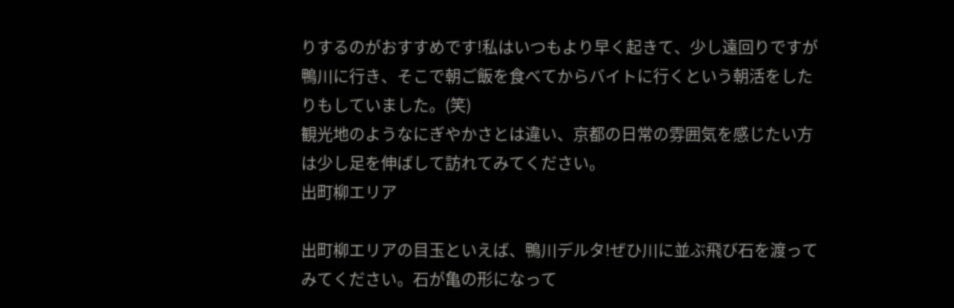りするのがおすすめです!私はいつもより早く起きて、少し遠回りですが鴨川に行き、そこで朝ご飯を食べてからバイトに行くという朝活をしたりもしていました。(笑)
観光地のようなにぎやかさとは違い、京都の日常の雰囲気を感じたい方は少し足を伸ばして訪れてみてください。
出町柳エリア

出町柳エリアの目玉といえば、鴨川デルタ!ぜひ川に並ぶ飛び石を渡ってみてください。石が亀の形になって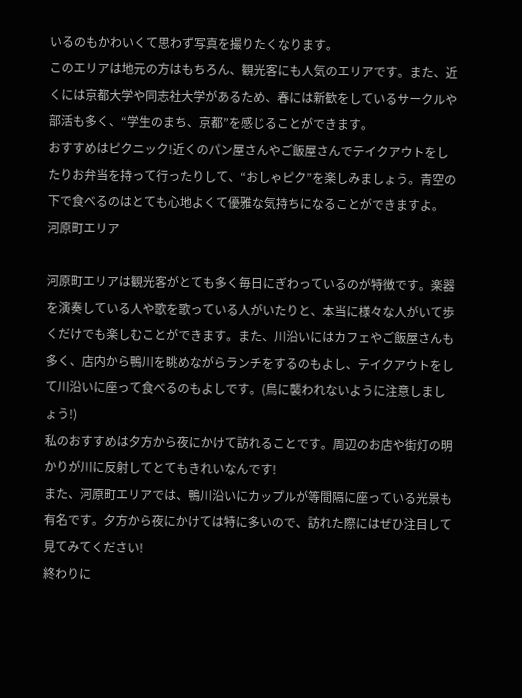いるのもかわいくて思わず写真を撮りたくなります。
このエリアは地元の方はもちろん、観光客にも人気のエリアです。また、近くには京都大学や同志社大学があるため、春には新歓をしているサークルや部活も多く、“学生のまち、京都”を感じることができます。
おすすめはピクニック!近くのパン屋さんやご飯屋さんでテイクアウトをしたりお弁当を持って行ったりして、“おしゃピク”を楽しみましょう。青空の下で食べるのはとても心地よくて優雅な気持ちになることができますよ。
河原町エリア

河原町エリアは観光客がとても多く毎日にぎわっているのが特徴です。楽器を演奏している人や歌を歌っている人がいたりと、本当に様々な人がいて歩くだけでも楽しむことができます。また、川沿いにはカフェやご飯屋さんも多く、店内から鴨川を眺めながらランチをするのもよし、テイクアウトをして川沿いに座って食べるのもよしです。(鳥に襲われないように注意しましょう!)
私のおすすめは夕方から夜にかけて訪れることです。周辺のお店や街灯の明かりが川に反射してとてもきれいなんです!
また、河原町エリアでは、鴨川沿いにカップルが等間隔に座っている光景も有名です。夕方から夜にかけては特に多いので、訪れた際にはぜひ注目して見てみてください!
終わりに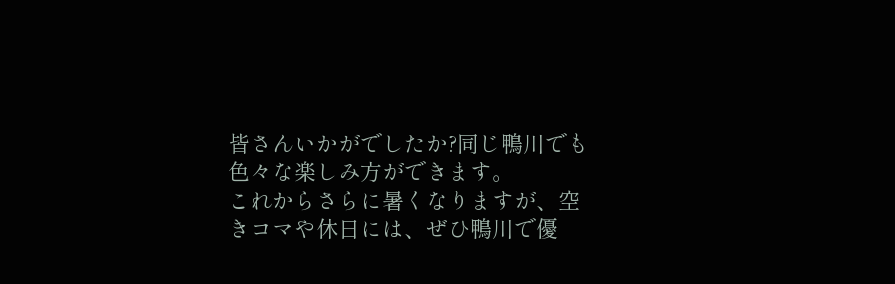皆さんいかがでしたか?同じ鴨川でも色々な楽しみ方ができます。
これからさらに暑くなりますが、空きコマや休日には、ぜひ鴨川で優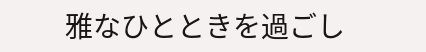雅なひとときを過ごし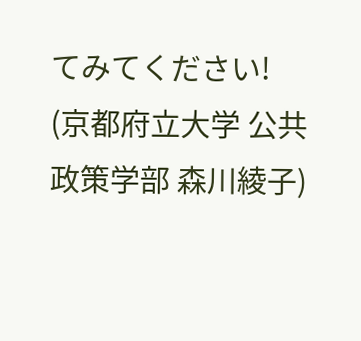てみてください!
(京都府立大学 公共政策学部 森川綾子)